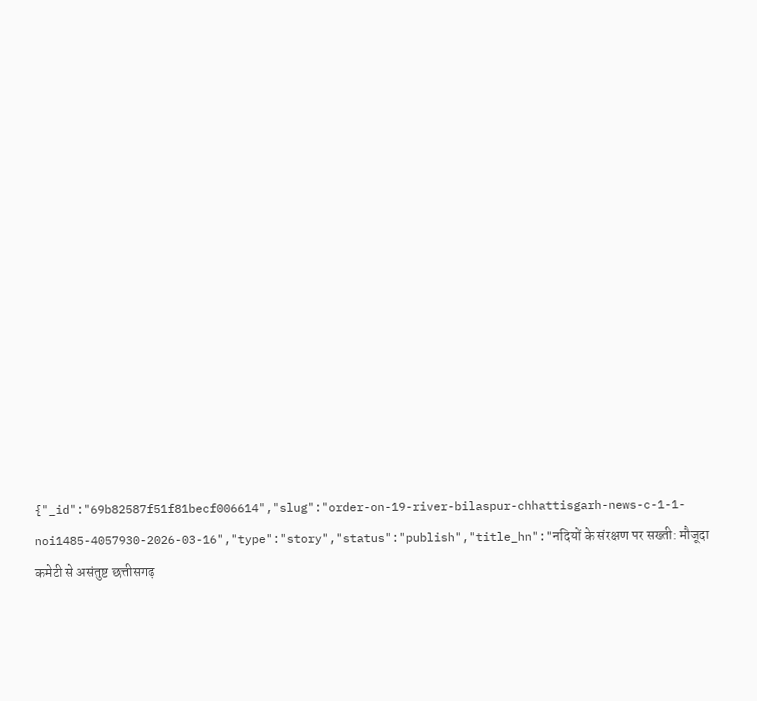{"_id":"69b82587f51f81becf006614","slug":"order-on-19-river-bilaspur-chhattisgarh-news-c-1-1-noi1485-4057930-2026-03-16","type":"story","status":"publish","title_hn":"नदियों के संरक्षण पर सख्ती: मौजूदा कमेटी से असंतुष्ट छत्तीसगढ़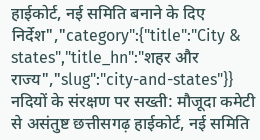हाईकोर्ट, नई समिति बनाने के दिए निर्देश","category":{"title":"City & states","title_hn":"शहर और राज्य","slug":"city-and-states"}}
नदियों के संरक्षण पर सख्ती: मौजूदा कमेटी से असंतुष्ट छत्तीसगढ़ हाईकोर्ट, नई समिति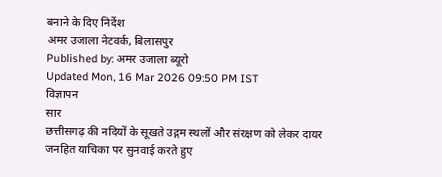बनाने के दिए निर्देश
अमर उजाला नेटवर्क, बिलासपुर
Published by: अमर उजाला ब्यूरो
Updated Mon, 16 Mar 2026 09:50 PM IST
विज्ञापन
सार
छत्तीसगढ़ की नदियों के सूखते उद्गम स्थलों और संरक्षण को लेकर दायर जनहित याचिका पर सुनवाई करते हुए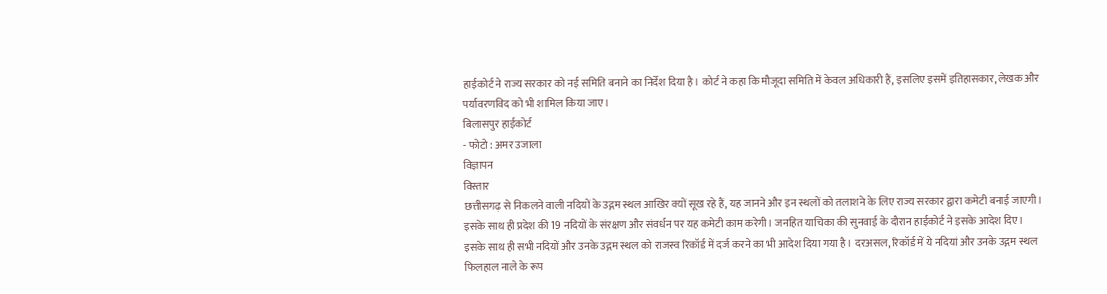हाईकोर्ट ने राज्य सरकार को नई समिति बनाने का निर्देश दिया है। कोर्ट ने कहा कि मौजूदा समिति में केवल अधिकारी हैं, इसलिए इसमें इतिहासकार, लेखक और पर्यावरणविद को भी शामिल किया जाए।
बिलासपुर हाईकोर्ट
- फोटो : अमर उजाला
विज्ञापन
विस्तार
छत्तीसगढ़ से निकलने वाली नदियों के उद्गम स्थल आखिर क्यों सूख रहे हैं, यह जानने और इन स्थलों को तलाशने के लिए राज्य सरकार द्वारा कमेटी बनाई जाएगी। इसके साथ ही प्रदेश की 19 नदियों के संरक्षण और संवर्धन पर यह कमेटी काम करेगी। जनहित याचिका की सुनवाई के दौरान हाईकोर्ट ने इसके आदेश दिए। इसके साथ ही सभी नदियों और उनके उद्गम स्थल को राजस्व रिकॉर्ड में दर्ज करने का भी आदेश दिया गया है। दरअसल, रिकॉर्ड में ये नदियां और उनके उद्गम स्थल फिलहाल नाले के रूप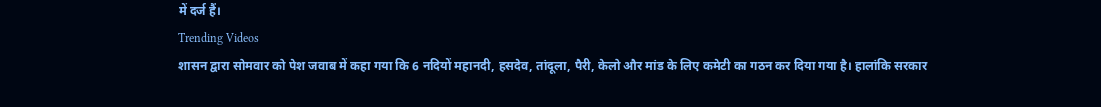में दर्ज हैं।
Trending Videos
शासन द्वारा सोमवार को पेश जवाब में कहा गया कि 6 नदियों महानदी, हसदेव, तांदूला, पैरी, केलो और मांड के लिए कमेटी का गठन कर दिया गया है। हालांकि सरकार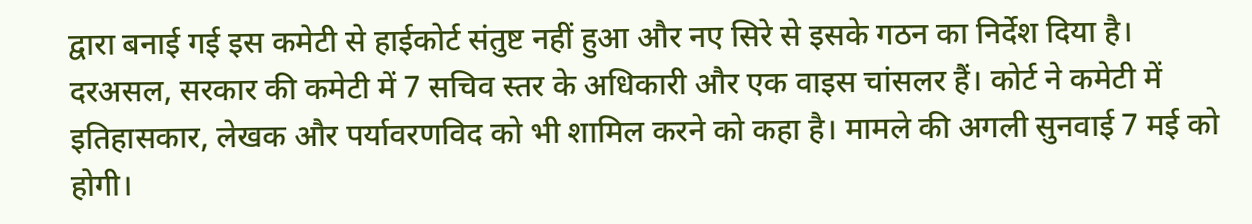द्वारा बनाई गई इस कमेटी से हाईकोर्ट संतुष्ट नहीं हुआ और नए सिरे से इसके गठन का निर्देश दिया है। दरअसल, सरकार की कमेटी में 7 सचिव स्तर के अधिकारी और एक वाइस चांसलर हैं। कोर्ट ने कमेटी में इतिहासकार, लेखक और पर्यावरणविद को भी शामिल करने को कहा है। मामले की अगली सुनवाई 7 मई को होगी।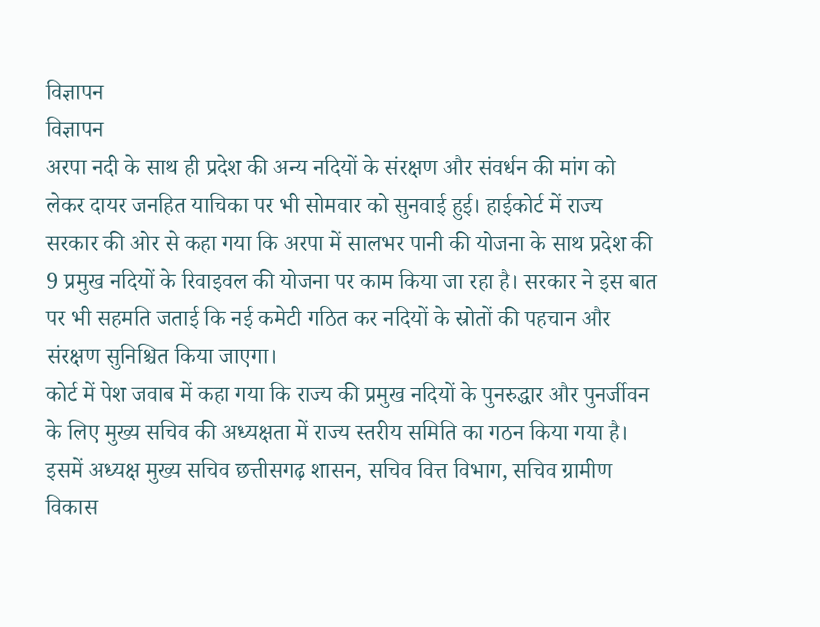विज्ञापन
विज्ञापन
अरपा नदी के साथ ही प्रदेश की अन्य नदियों के संरक्षण और संवर्धन की मांग को लेकर दायर जनहित याचिका पर भी सोमवार को सुनवाई हुई। हाईकोर्ट में राज्य सरकार की ओर से कहा गया कि अरपा में सालभर पानी की योजना के साथ प्रदेश की 9 प्रमुख नदियों के रिवाइवल की योजना पर काम किया जा रहा है। सरकार ने इस बात पर भी सहमति जताई कि नई कमेटी गठित कर नदियों के स्रोतों की पहचान और संरक्षण सुनिश्चित किया जाएगा।
कोर्ट में पेश जवाब में कहा गया कि राज्य की प्रमुख नदियों के पुनरुद्धार और पुनर्जीवन के लिए मुख्य सचिव की अध्यक्षता में राज्य स्तरीय समिति का गठन किया गया है। इसमें अध्यक्ष मुख्य सचिव छत्तीसगढ़ शासन, सचिव वित्त विभाग, सचिव ग्रामीण विकास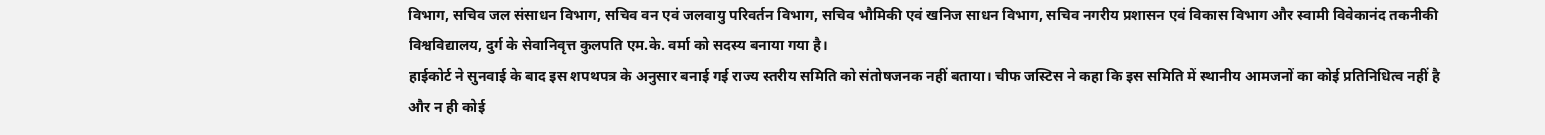विभाग, सचिव जल संसाधन विभाग, सचिव वन एवं जलवायु परिवर्तन विभाग, सचिव भौमिकी एवं खनिज साधन विभाग, सचिव नगरीय प्रशासन एवं विकास विभाग और स्वामी विवेकानंद तकनीकी विश्वविद्यालय, दुर्ग के सेवानिवृत्त कुलपति एम.के. वर्मा को सदस्य बनाया गया है।
हाईकोर्ट ने सुनवाई के बाद इस शपथपत्र के अनुसार बनाई गई राज्य स्तरीय समिति को संतोषजनक नहीं बताया। चीफ जस्टिस ने कहा कि इस समिति में स्थानीय आमजनों का कोई प्रतिनिधित्व नहीं है और न ही कोई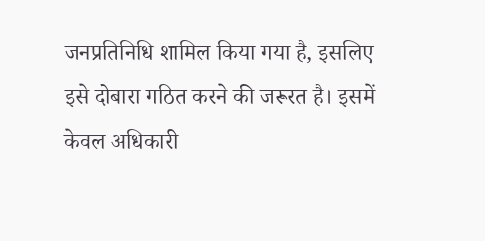जनप्रतिनिधि शामिल किया गया है, इसलिए इसे दोबारा गठित करने की जरूरत है। इसमें केवल अधिकारी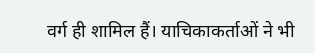वर्ग ही शामिल हैं। याचिकाकर्ताओं ने भी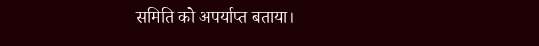समिति को अपर्याप्त बताया।